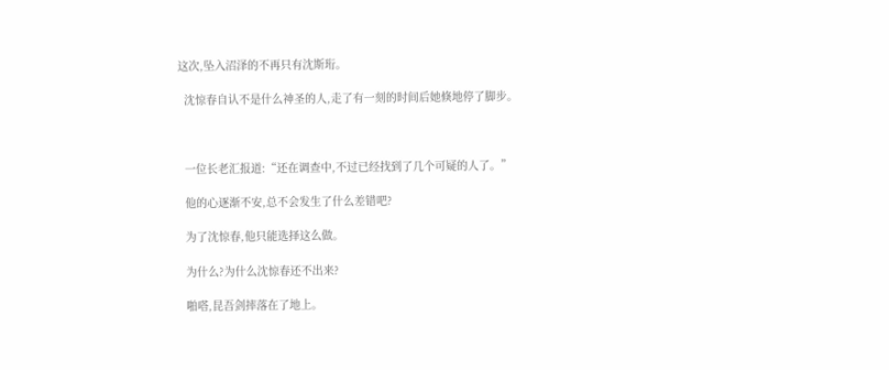这次,坠入沼泽的不再只有沈斯珩。

  沈惊春自认不是什么神圣的人,走了有一刻的时间后她倏地停了脚步。



  一位长老汇报道:“还在调查中,不过已经找到了几个可疑的人了。”

  他的心逐渐不安,总不会发生了什么差错吧?

  为了沈惊春,他只能选择这么做。

  为什么?为什么沈惊春还不出来?

  啪嗒,昆吾剑摔落在了地上。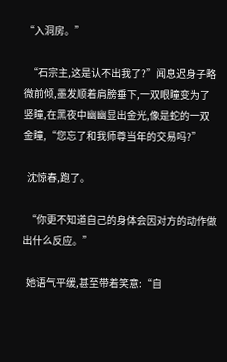“入洞房。”

  “石宗主,这是认不出我了?”闻息迟身子略微前倾,墨发顺着肩膀垂下,一双眼瞳变为了竖瞳,在黑夜中幽幽显出金光,像是蛇的一双金瞳,“您忘了和我师尊当年的交易吗?”

  沈惊春,跑了。

  “你更不知道自己的身体会因对方的动作做出什么反应。”

  她语气平缓,甚至带着笑意:“自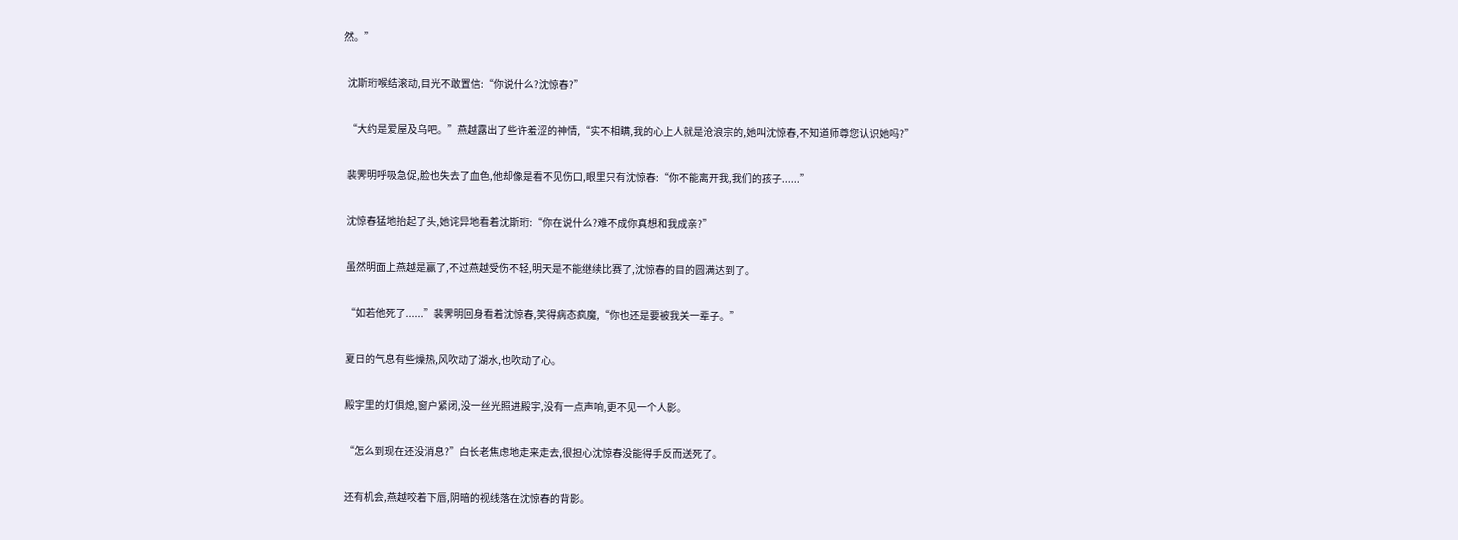然。”

  沈斯珩喉结滚动,目光不敢置信:“你说什么?沈惊春?”

  “大约是爱屋及乌吧。”燕越露出了些许羞涩的神情,“实不相瞒,我的心上人就是沧浪宗的,她叫沈惊春,不知道师尊您认识她吗?”

  裴霁明呼吸急促,脸也失去了血色,他却像是看不见伤口,眼里只有沈惊春:“你不能离开我,我们的孩子......”

  沈惊春猛地抬起了头,她诧异地看着沈斯珩:“你在说什么?难不成你真想和我成亲?”

  虽然明面上燕越是赢了,不过燕越受伤不轻,明天是不能继续比赛了,沈惊春的目的圆满达到了。

  “如若他死了......”裴霁明回身看着沈惊春,笑得病态疯魔,“你也还是要被我关一辈子。”

  夏日的气息有些燥热,风吹动了湖水,也吹动了心。

  殿宇里的灯俱熄,窗户紧闭,没一丝光照进殿宇,没有一点声响,更不见一个人影。

  “怎么到现在还没消息?”白长老焦虑地走来走去,很担心沈惊春没能得手反而送死了。

  还有机会,燕越咬着下唇,阴暗的视线落在沈惊春的背影。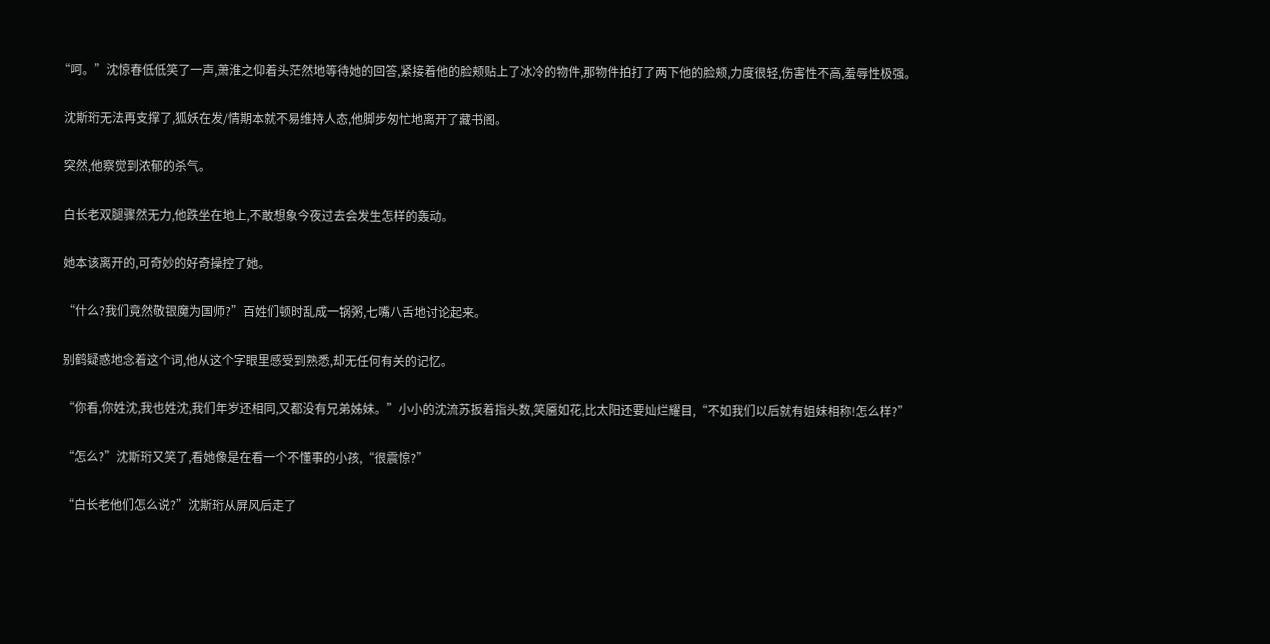“呵。”沈惊春低低笑了一声,萧淮之仰着头茫然地等待她的回答,紧接着他的脸颊贴上了冰冷的物件,那物件拍打了两下他的脸颊,力度很轻,伤害性不高,羞辱性极强。

  沈斯珩无法再支撑了,狐妖在发/情期本就不易维持人态,他脚步匆忙地离开了藏书阁。

  突然,他察觉到浓郁的杀气。

  白长老双腿骤然无力,他跌坐在地上,不敢想象今夜过去会发生怎样的轰动。

  她本该离开的,可奇妙的好奇操控了她。

  “什么?我们竟然敬银魔为国师?”百姓们顿时乱成一锅粥,七嘴八舌地讨论起来。

  别鹤疑惑地念着这个词,他从这个字眼里感受到熟悉,却无任何有关的记忆。

  “你看,你姓沈,我也姓沈,我们年岁还相同,又都没有兄弟姊妹。”小小的沈流苏扳着指头数,笑靥如花,比太阳还要灿烂耀目,“不如我们以后就有姐妹相称!怎么样?”

  “怎么?”沈斯珩又笑了,看她像是在看一个不懂事的小孩,“很震惊?”

  “白长老他们怎么说?”沈斯珩从屏风后走了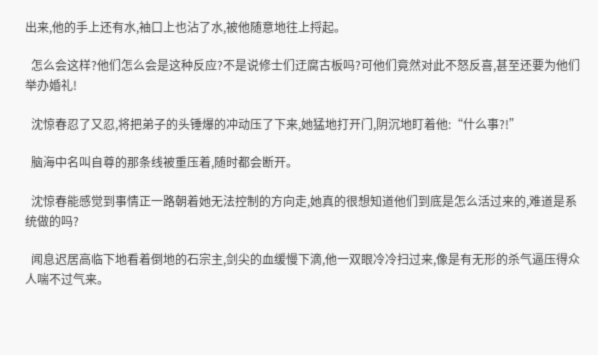出来,他的手上还有水,袖口上也沾了水,被他随意地往上捋起。

  怎么会这样?他们怎么会是这种反应?不是说修士们迂腐古板吗?可他们竟然对此不怒反喜,甚至还要为他们举办婚礼!

  沈惊春忍了又忍,将把弟子的头锤爆的冲动压了下来,她猛地打开门,阴沉地盯着他:“什么事?!”

  脑海中名叫自尊的那条线被重压着,随时都会断开。

  沈惊春能感觉到事情正一路朝着她无法控制的方向走,她真的很想知道他们到底是怎么活过来的,难道是系统做的吗?

  闻息迟居高临下地看着倒地的石宗主,剑尖的血缓慢下滴,他一双眼冷冷扫过来,像是有无形的杀气逼压得众人喘不过气来。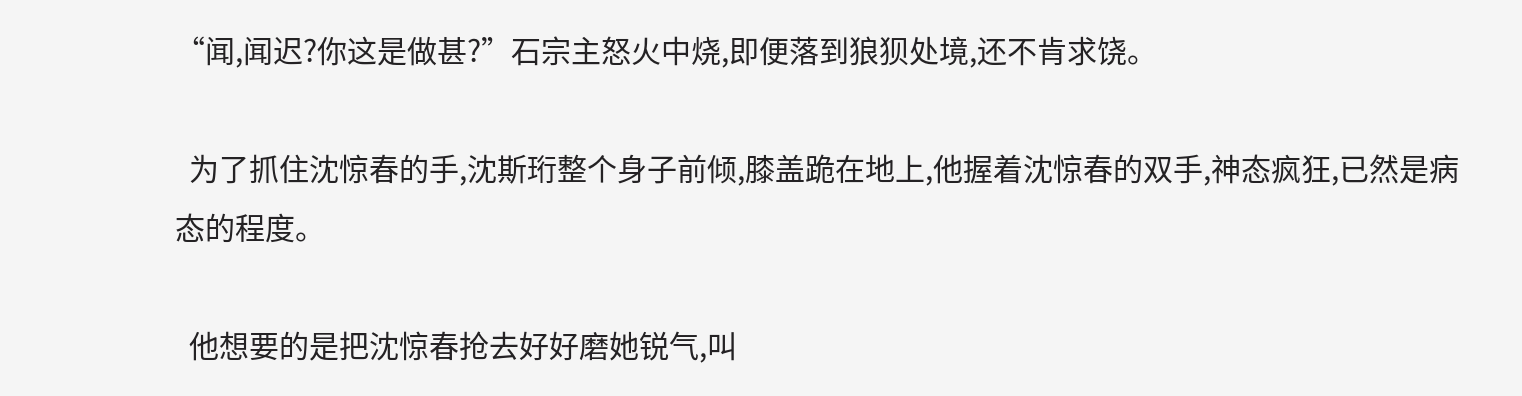“闻,闻迟?你这是做甚?”石宗主怒火中烧,即便落到狼狈处境,还不肯求饶。

  为了抓住沈惊春的手,沈斯珩整个身子前倾,膝盖跪在地上,他握着沈惊春的双手,神态疯狂,已然是病态的程度。

  他想要的是把沈惊春抢去好好磨她锐气,叫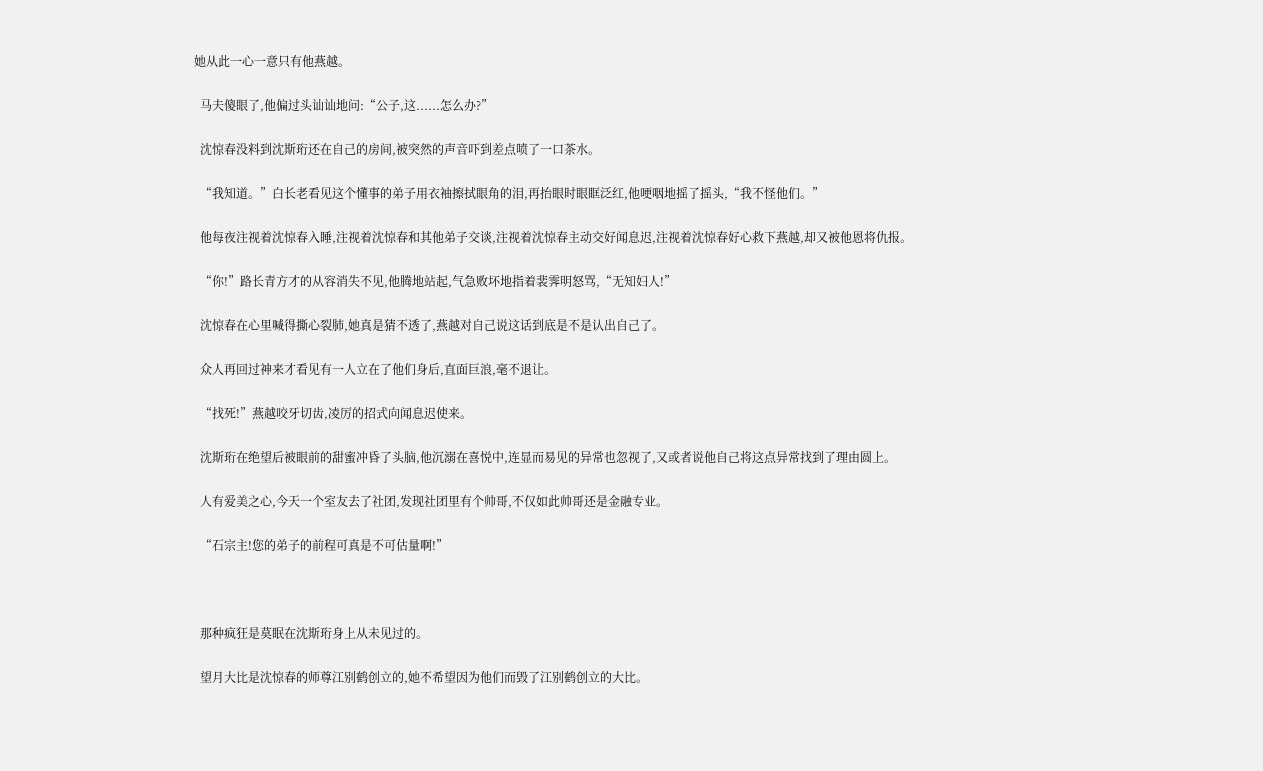她从此一心一意只有他燕越。

  马夫傻眼了,他偏过头讪讪地问:“公子,这......怎么办?”

  沈惊春没料到沈斯珩还在自己的房间,被突然的声音吓到差点喷了一口茶水。

  “我知道。”白长老看见这个懂事的弟子用衣袖擦拭眼角的泪,再抬眼时眼眶泛红,他哽咽地摇了摇头,“我不怪他们。”

  他每夜注视着沈惊春入睡,注视着沈惊春和其他弟子交谈,注视着沈惊春主动交好闻息迟,注视着沈惊春好心救下燕越,却又被他恩将仇报。

  “你!”路长青方才的从容消失不见,他腾地站起,气急败坏地指着裴霁明怒骂,“无知妇人!”

  沈惊春在心里喊得撕心裂肺,她真是猜不透了,燕越对自己说这话到底是不是认出自己了。

  众人再回过神来才看见有一人立在了他们身后,直面巨浪,毫不退让。

  “找死!”燕越咬牙切齿,凌厉的招式向闻息迟使来。

  沈斯珩在绝望后被眼前的甜蜜冲昏了头脑,他沉溺在喜悦中,连显而易见的异常也忽视了,又或者说他自己将这点异常找到了理由圆上。

  人有爱美之心,今天一个室友去了社团,发现社团里有个帅哥,不仅如此帅哥还是金融专业。

  “石宗主!您的弟子的前程可真是不可估量啊!”



  那种疯狂是莫眠在沈斯珩身上从未见过的。

  望月大比是沈惊春的师尊江别鹤创立的,她不希望因为他们而毁了江别鹤创立的大比。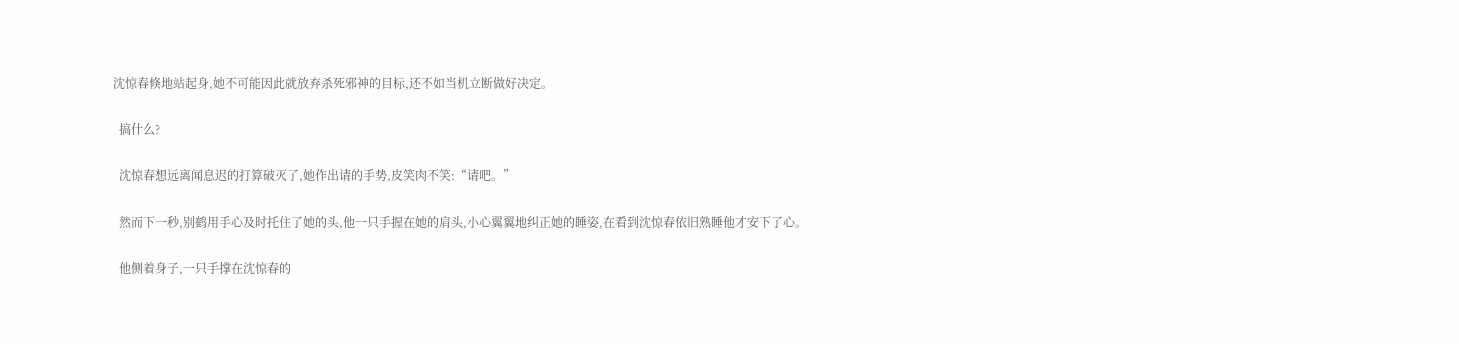沈惊春倏地站起身,她不可能因此就放弃杀死邪神的目标,还不如当机立断做好决定。

  搞什么?

  沈惊春想远离闻息迟的打算破灭了,她作出请的手势,皮笑肉不笑:“请吧。”

  然而下一秒,别鹤用手心及时托住了她的头,他一只手握在她的肩头,小心翼翼地纠正她的睡姿,在看到沈惊春依旧熟睡他才安下了心。

  他侧着身子,一只手撑在沈惊春的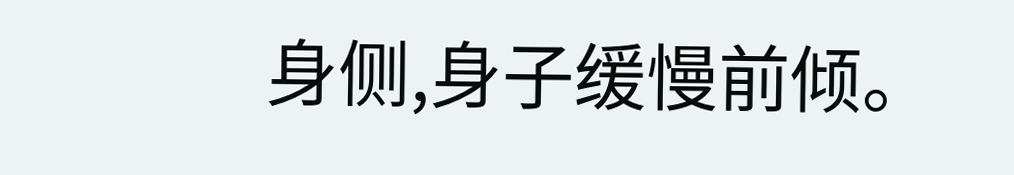身侧,身子缓慢前倾。